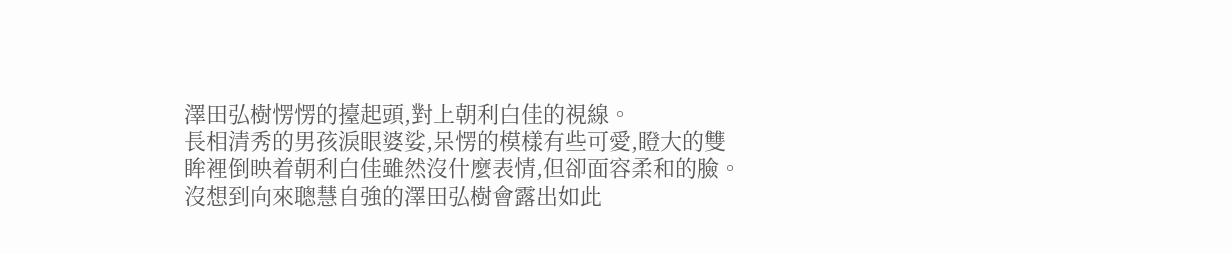澤田弘樹愣愣的擡起頭,對上朝利白佳的視線。
長相清秀的男孩淚眼婆娑,呆愣的模樣有些可愛,瞪大的雙眸裡倒映着朝利白佳雖然沒什麼表情,但卻面容柔和的臉。
沒想到向來聰慧自強的澤田弘樹會露出如此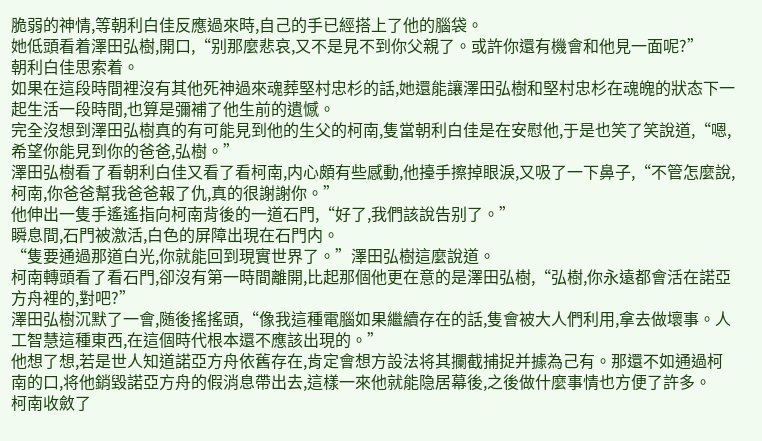脆弱的神情,等朝利白佳反應過來時,自己的手已經搭上了他的腦袋。
她低頭看着澤田弘樹,開口,“别那麼悲哀,又不是見不到你父親了。或許你還有機會和他見一面呢?”
朝利白佳思索着。
如果在這段時間裡沒有其他死神過來魂葬堅村忠杉的話,她還能讓澤田弘樹和堅村忠杉在魂魄的狀态下一起生活一段時間,也算是彌補了他生前的遺憾。
完全沒想到澤田弘樹真的有可能見到他的生父的柯南,隻當朝利白佳是在安慰他,于是也笑了笑說道,“嗯,希望你能見到你的爸爸,弘樹。”
澤田弘樹看了看朝利白佳又看了看柯南,内心頗有些感動,他擡手擦掉眼淚,又吸了一下鼻子,“不管怎麼說,柯南,你爸爸幫我爸爸報了仇,真的很謝謝你。”
他伸出一隻手遙遙指向柯南背後的一道石門,“好了,我們該說告别了。”
瞬息間,石門被激活,白色的屏障出現在石門内。
“隻要通過那道白光,你就能回到現實世界了。”澤田弘樹這麼說道。
柯南轉頭看了看石門,卻沒有第一時間離開,比起那個他更在意的是澤田弘樹,“弘樹,你永遠都會活在諾亞方舟裡的,對吧?”
澤田弘樹沉默了一會,随後搖搖頭,“像我這種電腦如果繼續存在的話,隻會被大人們利用,拿去做壞事。人工智慧這種東西,在這個時代根本還不應該出現的。”
他想了想,若是世人知道諾亞方舟依舊存在,肯定會想方設法将其攔截捕捉并據為己有。那還不如通過柯南的口,将他銷毀諾亞方舟的假消息帶出去,這樣一來他就能隐居幕後,之後做什麼事情也方便了許多。
柯南收斂了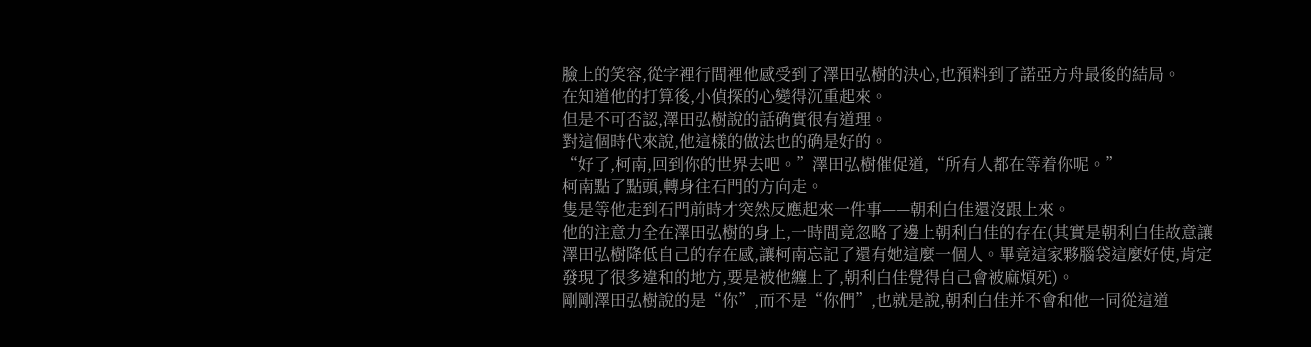臉上的笑容,從字裡行間裡他感受到了澤田弘樹的決心,也預料到了諾亞方舟最後的結局。
在知道他的打算後,小偵探的心變得沉重起來。
但是不可否認,澤田弘樹說的話确實很有道理。
對這個時代來說,他這樣的做法也的确是好的。
“好了,柯南,回到你的世界去吧。”澤田弘樹催促道,“所有人都在等着你呢。”
柯南點了點頭,轉身往石門的方向走。
隻是等他走到石門前時才突然反應起來一件事——朝利白佳還沒跟上來。
他的注意力全在澤田弘樹的身上,一時間竟忽略了邊上朝利白佳的存在(其實是朝利白佳故意讓澤田弘樹降低自己的存在感,讓柯南忘記了還有她這麼一個人。畢竟這家夥腦袋這麼好使,肯定發現了很多違和的地方,要是被他纏上了,朝利白佳覺得自己會被麻煩死)。
剛剛澤田弘樹說的是“你”,而不是“你們”,也就是說,朝利白佳并不會和他一同從這道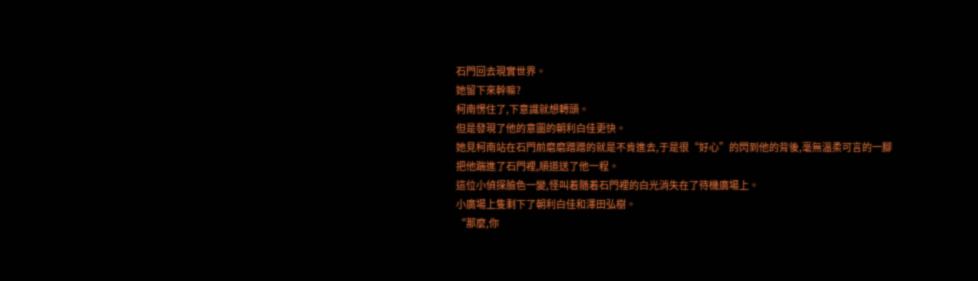石門回去現實世界。
她留下來幹嘛?
柯南愣住了,下意識就想轉頭。
但是發現了他的意圖的朝利白佳更快。
她見柯南站在石門前磨磨蹭蹭的就是不肯進去,于是很“好心”的閃到他的背後,毫無溫柔可言的一腳把他踹進了石門裡,順道送了他一程。
這位小偵探臉色一變,怪叫着随着石門裡的白光消失在了待機廣場上。
小廣場上隻剩下了朝利白佳和澤田弘樹。
“那麼,你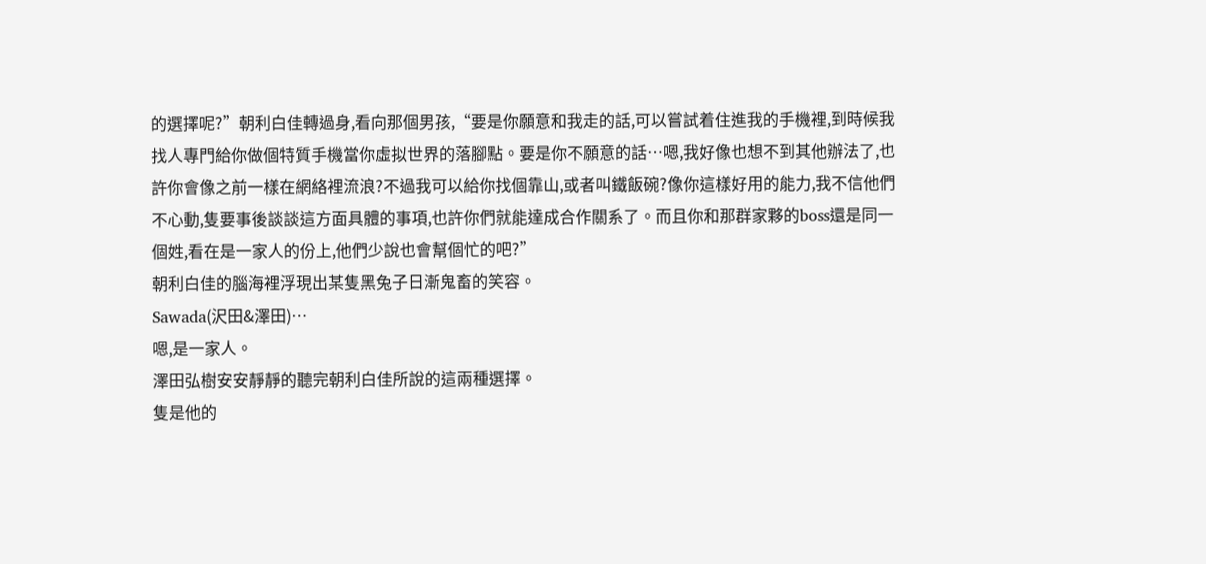的選擇呢?”朝利白佳轉過身,看向那個男孩,“要是你願意和我走的話,可以嘗試着住進我的手機裡,到時候我找人專門給你做個特質手機當你虛拟世界的落腳點。要是你不願意的話…嗯,我好像也想不到其他辦法了,也許你會像之前一樣在網絡裡流浪?不過我可以給你找個靠山,或者叫鐵飯碗?像你這樣好用的能力,我不信他們不心動,隻要事後談談這方面具體的事項,也許你們就能達成合作關系了。而且你和那群家夥的boss還是同一個姓,看在是一家人的份上,他們少說也會幫個忙的吧?”
朝利白佳的腦海裡浮現出某隻黑兔子日漸鬼畜的笑容。
Sawada(沢田&澤田)…
嗯,是一家人。
澤田弘樹安安靜靜的聽完朝利白佳所說的這兩種選擇。
隻是他的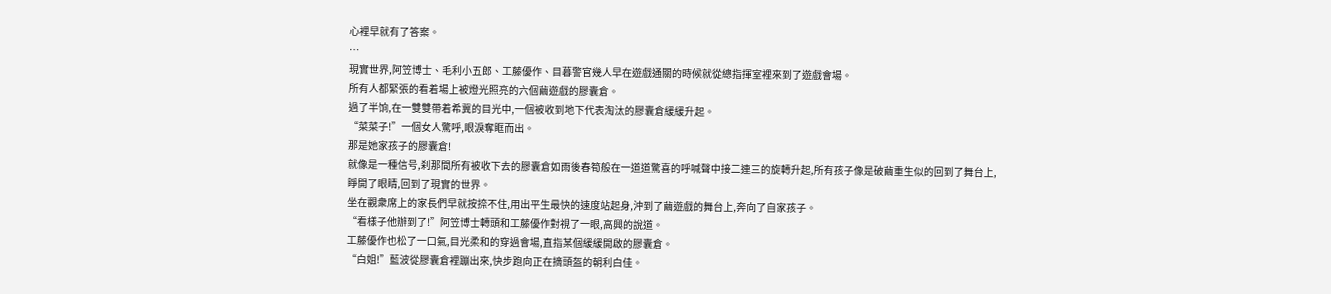心裡早就有了答案。
…
現實世界,阿笠博士、毛利小五郎、工藤優作、目暮警官幾人早在遊戲通關的時候就從總指揮室裡來到了遊戲會場。
所有人都緊張的看着場上被燈光照亮的六個繭遊戲的膠囊倉。
過了半饷,在一雙雙帶着希冀的目光中,一個被收到地下代表淘汰的膠囊倉緩緩升起。
“菜菜子!”一個女人驚呼,眼淚奪眶而出。
那是她家孩子的膠囊倉!
就像是一種信号,刹那間所有被收下去的膠囊倉如雨後春筍般在一道道驚喜的呼喊聲中接二連三的旋轉升起,所有孩子像是破繭重生似的回到了舞台上,睜開了眼睛,回到了現實的世界。
坐在觀衆席上的家長們早就按捺不住,用出平生最快的速度站起身,沖到了繭遊戲的舞台上,奔向了自家孩子。
“看樣子他辦到了!”阿笠博士轉頭和工藤優作對視了一眼,高興的說道。
工藤優作也松了一口氣,目光柔和的穿過會場,直指某個緩緩開啟的膠囊倉。
“白姐!”藍波從膠囊倉裡蹦出來,快步跑向正在摘頭盔的朝利白佳。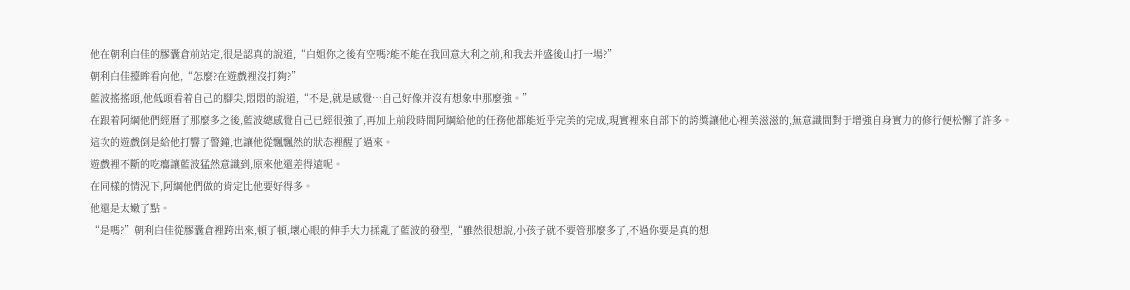他在朝利白佳的膠囊倉前站定,很是認真的說道,“白姐你之後有空嗎?能不能在我回意大利之前,和我去并盛後山打一場?”
朝利白佳擡眸看向他,“怎麼?在遊戲裡沒打夠?”
藍波搖搖頭,他低頭看着自己的腳尖,悶悶的說道,“不是,就是感覺…自己好像并沒有想象中那麼強。”
在跟着阿綱他們經曆了那麼多之後,藍波總感覺自己已經很強了,再加上前段時間阿綱給他的任務他都能近乎完美的完成,現實裡來自部下的誇獎讓他心裡美滋滋的,無意識間對于增強自身實力的修行便松懈了許多。
這次的遊戲倒是給他打響了警鐘,也讓他從飄飄然的狀态裡醒了過來。
遊戲裡不斷的吃癟讓藍波猛然意識到,原來他還差得遠呢。
在同樣的情況下,阿綱他們做的肯定比他要好得多。
他還是太嫩了點。
“是嗎?”朝利白佳從膠囊倉裡跨出來,頓了頓,壞心眼的伸手大力揉亂了藍波的發型,“雖然很想說,小孩子就不要管那麼多了,不過你要是真的想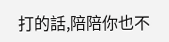打的話,陪陪你也不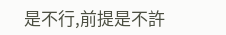是不行,前提是不許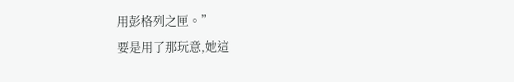用彭格列之匣。”
要是用了那玩意,她這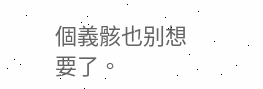個義骸也别想要了。